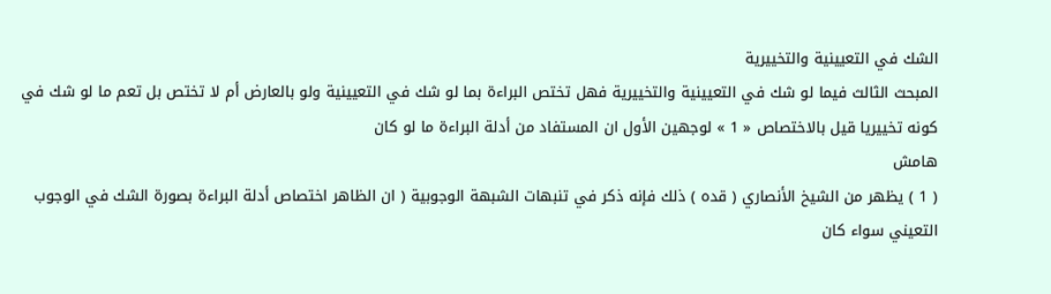الشك في التعيينية والتخييرية
المبحث الثالث فيما لو شك في التعيينية والتخييرية فهل تختص البراءة بما لو شك في التعيينية ولو بالعارض أم لا تختص بل تعم ما لو شك في كونه تخييريا قيل بالاختصاص « 1 » لوجهين الأول ان المستفاد من أدلة البراءة ما لو كان
هامش
( 1 ) يظهر من الشيخ الأنصاري ( قده ) ذلك فإنه ذكر في تنبهات الشبهة الوجوبية ( ان الظاهر اختصاص أدلة البراءة بصورة الشك في الوجوب التعيني سواء كان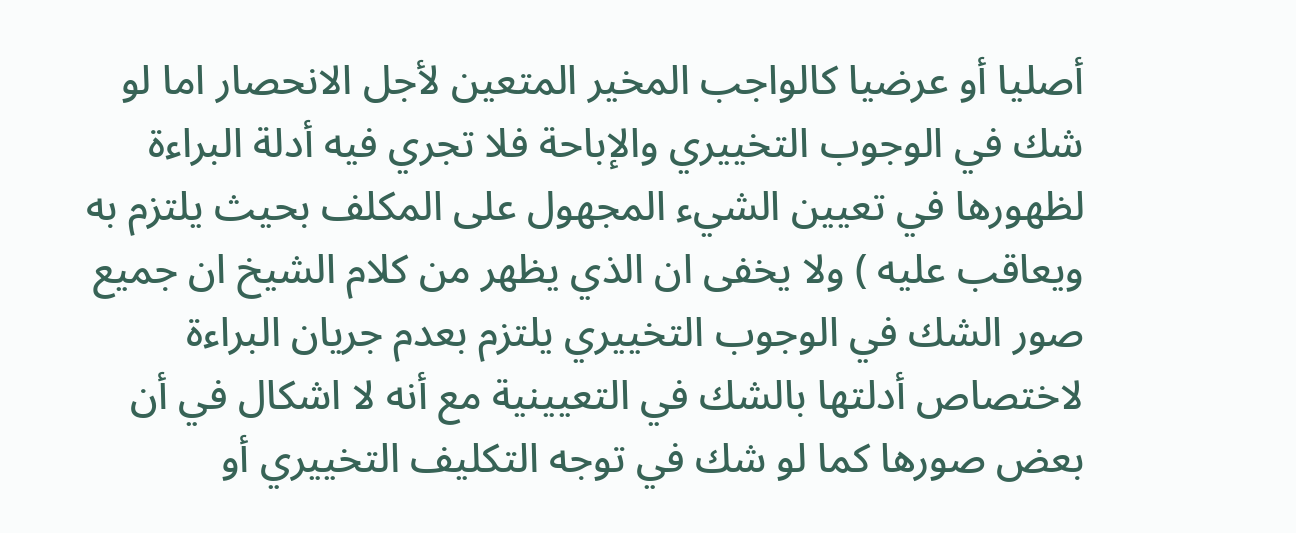أصليا أو عرضيا كالواجب المخير المتعين لأجل الانحصار اما لو شك في الوجوب التخييري والإباحة فلا تجري فيه أدلة البراءة لظهورها في تعيين الشيء المجهول على المكلف بحيث يلتزم به ويعاقب عليه ) ولا يخفى ان الذي يظهر من كلام الشيخ ان جميع صور الشك في الوجوب التخييري يلتزم بعدم جريان البراءة لاختصاص أدلتها بالشك في التعيينية مع أنه لا اشكال في أن بعض صورها كما لو شك في توجه التكليف التخييري أو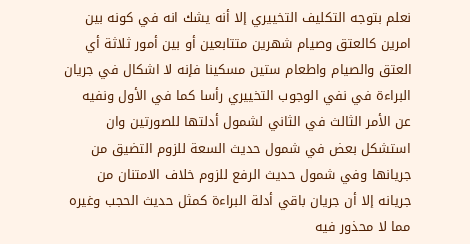نعلم بتوجه التكليف التخييري إلا أنه يشك انه في كونه بين امرين كالعتق وصيام شهرين متتابعين أو بين أمور ثلاثة أي العتق والصيام واطعام ستين مسكينا فإنه لا اشكال في جريان البراءة في نفي الوجوب التخييري رأسا كما في الأول ونفيه عن الأمر الثالث في الثاني لشمول أدلتها للصورتين وان استشكل بعض في شمول حديث السعة للزوم التضيق من جريانها وفي شمول حديث الرفع للزوم خلاف الامتنان من جريانه إلا أن جريان باقي أدلة البراءة كمثل حديث الحجب وغيره مما لا محذور فيه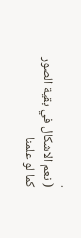.
( نعم الاشكال في بقية الصور كما لو علمنا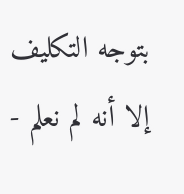بتوجه التكليف إلا أنه لم نعلم -